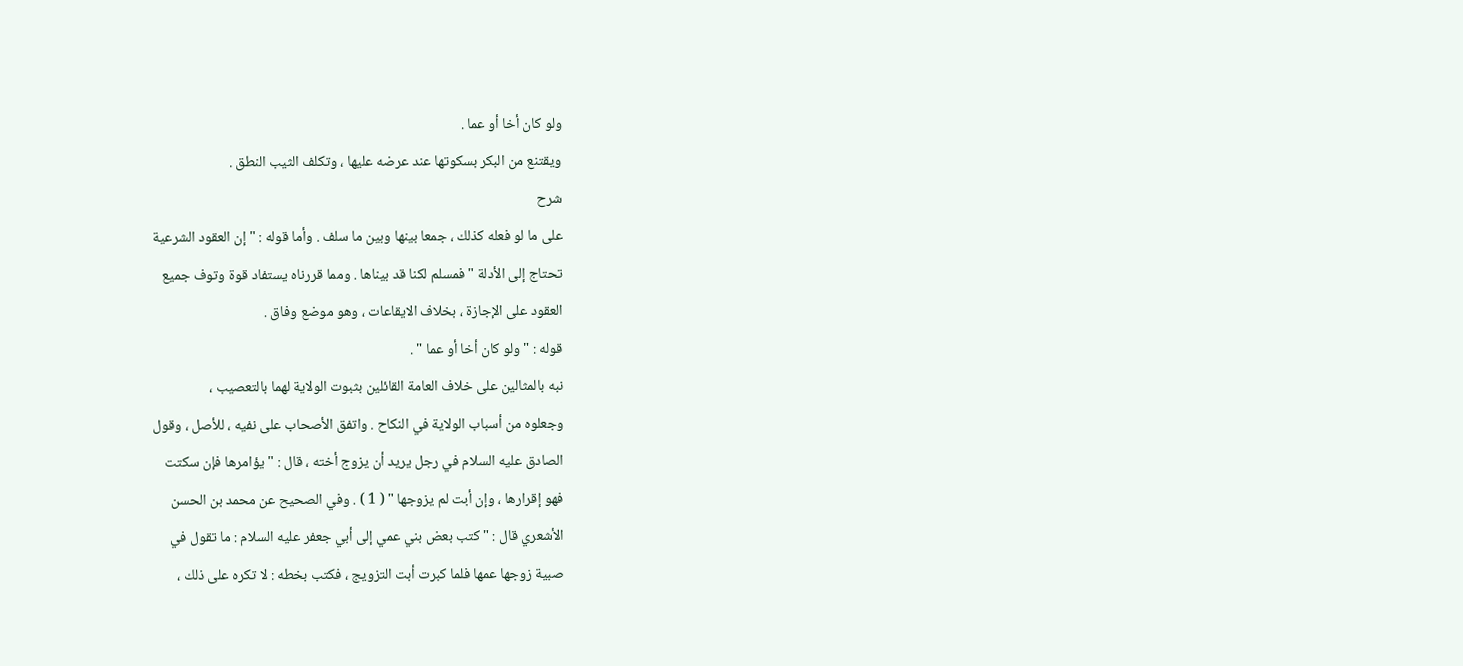ولو كان أخا أو عما .
ويقتنع من البكر بسكوتها عند عرضه عليها ، وتكلف الثيب النطق .
شرح
على ما لو فعله كذلك ، جمعا بينها وبين ما سلف . وأما قوله : " إن العقود الشرعية
تحتاج إلى الأدلة " فمسلم لكنا قد بيناها . ومما قررناه يستفاد قوة وتوف جميع
العقود على الإجازة ، بخلاف الايقاعات ، وهو موضع وفاق .
قوله : " ولو كان أخا أو عما " .
نبه بالمثالين على خلاف العامة القائلين بثبوت الولاية لهما بالتعصيب ،
وجعلوه من أسباب الولاية في النكاح . واتفق الأصحاب على نفيه ، للأصل ، وقول
الصادق عليه السلام في رجل يريد أن يزوج أخته ، قال : " يؤامرها فإن سكتت
فهو إقرارها ، وإن أبت لم يزوجها " ( 1 ) . وفي الصحيح عن محمد بن الحسن
الأشعري قال : " كتب بعض بني عمي إلى أبي جعفر عليه السلام : ما تقول في
صبية زوجها عمها فلما كبرت أبت التزويج ، فكتب بخطه : لا تكره على ذلك ،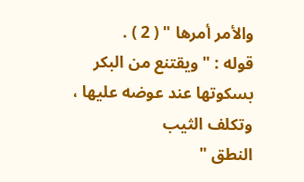والأمر أمرها " ( 2 ) .
قوله : " ويقتنع من البكر بسكوتها عند عوضه عليها ، وتكلف الثيب
النطق "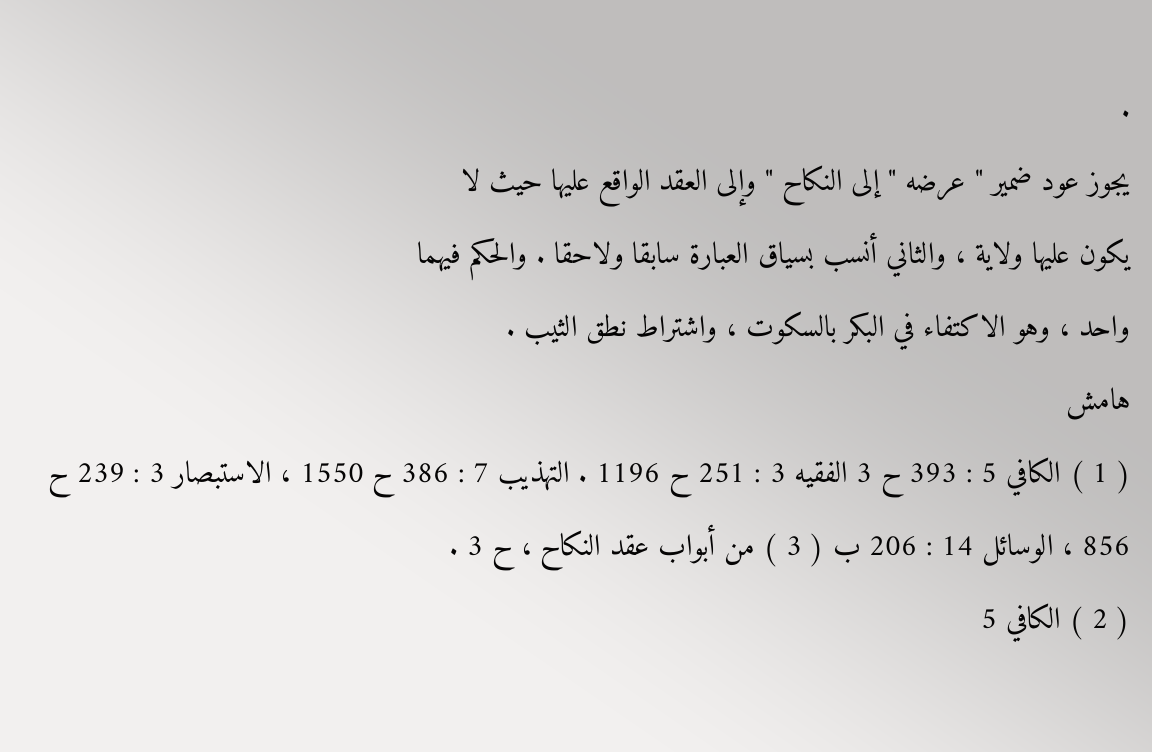.
يجوز عود ضمير " عرضه " إلى النكاح " وإلى العقد الواقع عليها حيث لا
يكون عليها ولاية ، والثاني أنسب بسياق العبارة سابقا ولاحقا . والحكم فيهما
واحد ، وهو الاكتفاء في البكر بالسكوت ، واشتراط نطق الثيب .
هامش
( 1 ) الكافي 5 : 393 ح 3 الفقيه 3 : 251 ح 1196 . التهذيب 7 : 386 ح 1550 ، الاستبصار 3 : 239 ح
856 ، الوسائل 14 : 206 ب ( 3 ) من أبواب عقد النكاح ، ح 3 .
( 2 ) الكافي 5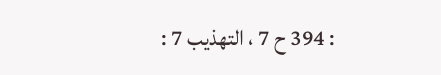: 394 ح 7 ، التهذيب 7 :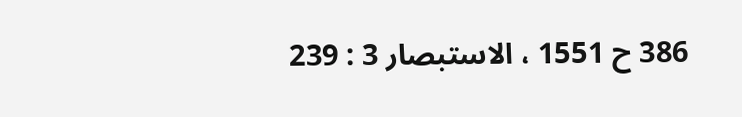386 ح 1551 ، الاستبصار 3 : 239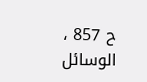ح 857 ، الوسائل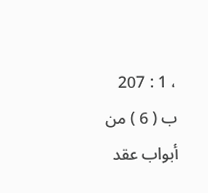، 1 : 207
ب ( 6 ) من أبواب عقد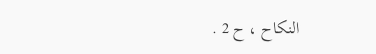النكاح ، ح 2 .